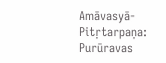Amāvasyā-Pitṛtarpaṇa: Purūravas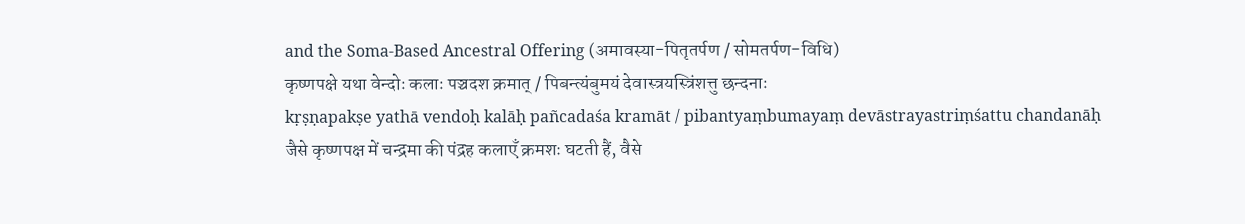and the Soma-Based Ancestral Offering (अमावस्या-पितृतर्पण / सोमतर्पण-विधि)
कृष्णपक्षे यथा वेन्दोः कलाः पञ्चदश क्रमात् / पिबन्त्यंबुमयं देवास्त्रयस्त्रिंशत्तु छन्दनाः
kṛṣṇapakṣe yathā vendoḥ kalāḥ pañcadaśa kramāt / pibantyaṃbumayaṃ devāstrayastriṃśattu chandanāḥ
जैसे कृष्णपक्ष में चन्द्रमा की पंद्रह कलाएँ क्रमशः घटती हैं, वैसे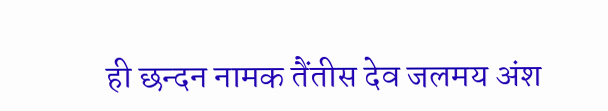ही छन्दन नामक तैंतीस देव जलमय अंश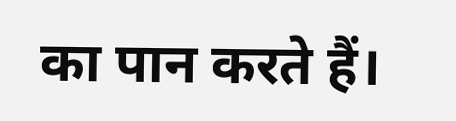का पान करते हैं।